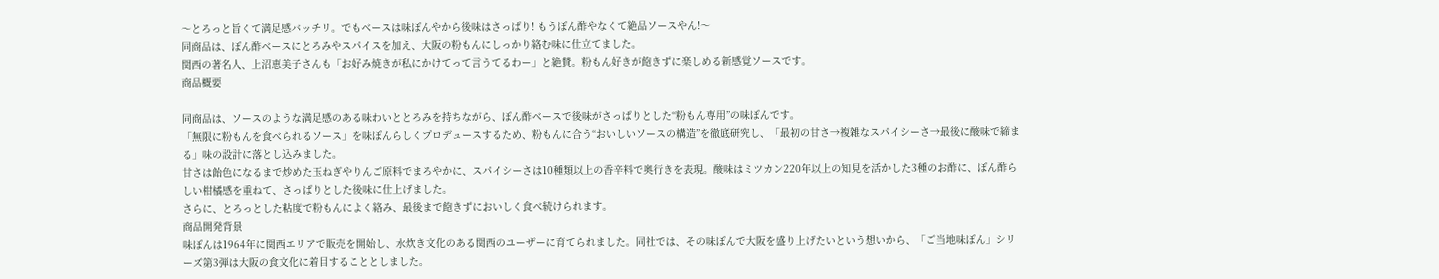〜とろっと旨くて満足感バッチリ。でもベースは味ぽんやから後味はさっぱり! もうぽん酢やなくて絶品ソースやん!〜
同商品は、ぽん酢ベースにとろみやスパイスを加え、大阪の粉もんにしっかり絡む味に仕立てました。
関西の著名人、上沼恵美子さんも「お好み焼きが私にかけてって言うてるわー」と絶賛。粉もん好きが飽きずに楽しめる新感覚ソースです。
商品概要

同商品は、ソースのような満足感のある味わいととろみを持ちながら、ぽん酢ベースで後味がさっぱりとした“粉もん専用”の味ぽんです。
「無限に粉もんを食べられるソース」を味ぽんらしくプロデュースするため、粉もんに合う“おいしいソースの構造”を徹底研究し、「最初の甘さ→複雑なスパイシーさ→最後に酸味で締まる」味の設計に落とし込みました。
甘さは飴色になるまで炒めた玉ねぎやりんご原料でまろやかに、スパイシーさは10種類以上の香辛料で奥行きを表現。酸味はミツカン220年以上の知見を活かした3種のお酢に、ぽん酢らしい柑橘感を重ねて、さっぱりとした後味に仕上げました。
さらに、とろっとした粘度で粉もんによく絡み、最後まで飽きずにおいしく食べ続けられます。
商品開発背景
味ぽんは1964年に関西エリアで販売を開始し、水炊き文化のある関西のユーザーに育てられました。同社では、その味ぽんで大阪を盛り上げたいという想いから、「ご当地味ぽん」シリーズ第3弾は大阪の食文化に着目することとしました。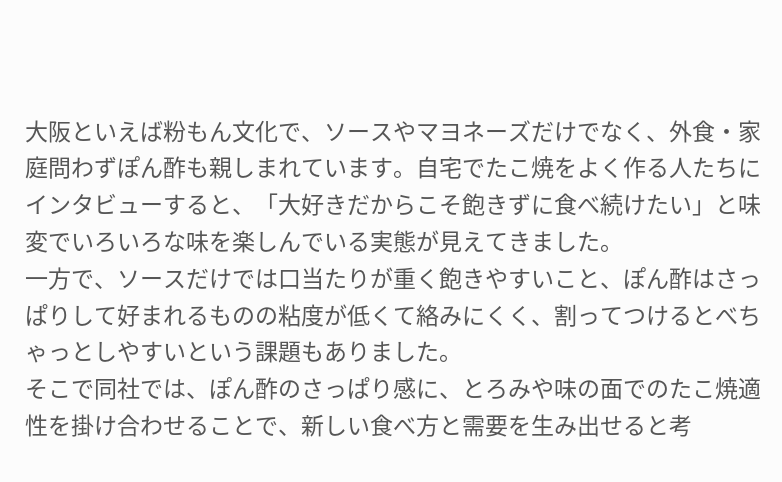大阪といえば粉もん文化で、ソースやマヨネーズだけでなく、外食・家庭問わずぽん酢も親しまれています。自宅でたこ焼をよく作る人たちにインタビューすると、「大好きだからこそ飽きずに食べ続けたい」と味変でいろいろな味を楽しんでいる実態が見えてきました。
一方で、ソースだけでは口当たりが重く飽きやすいこと、ぽん酢はさっぱりして好まれるものの粘度が低くて絡みにくく、割ってつけるとべちゃっとしやすいという課題もありました。
そこで同社では、ぽん酢のさっぱり感に、とろみや味の面でのたこ焼適性を掛け合わせることで、新しい食べ方と需要を生み出せると考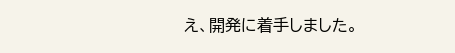え、開発に着手しました。